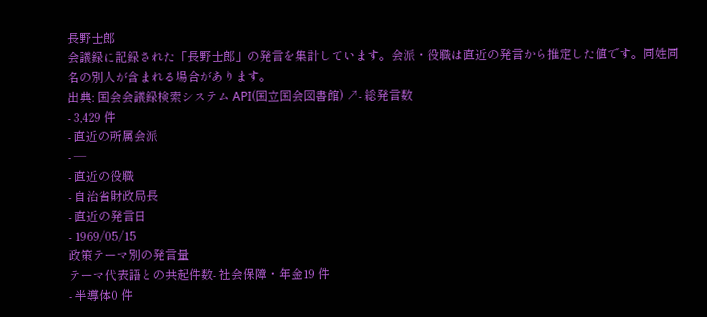長野士郎
会議録に記録された「長野士郎」の発言を集計しています。会派・役職は直近の発言から推定した値です。同姓同名の別人が含まれる場合があります。
出典: 国会会議録検索システム API(国立国会図書館) ↗- 総発言数
- 3,429 件
- 直近の所属会派
- —
- 直近の役職
- 自治省財政局長
- 直近の発言日
- 1969/05/15
政策テーマ別の発言量
テーマ代表語との共起件数- 社会保障・年金19 件
- 半導体0 件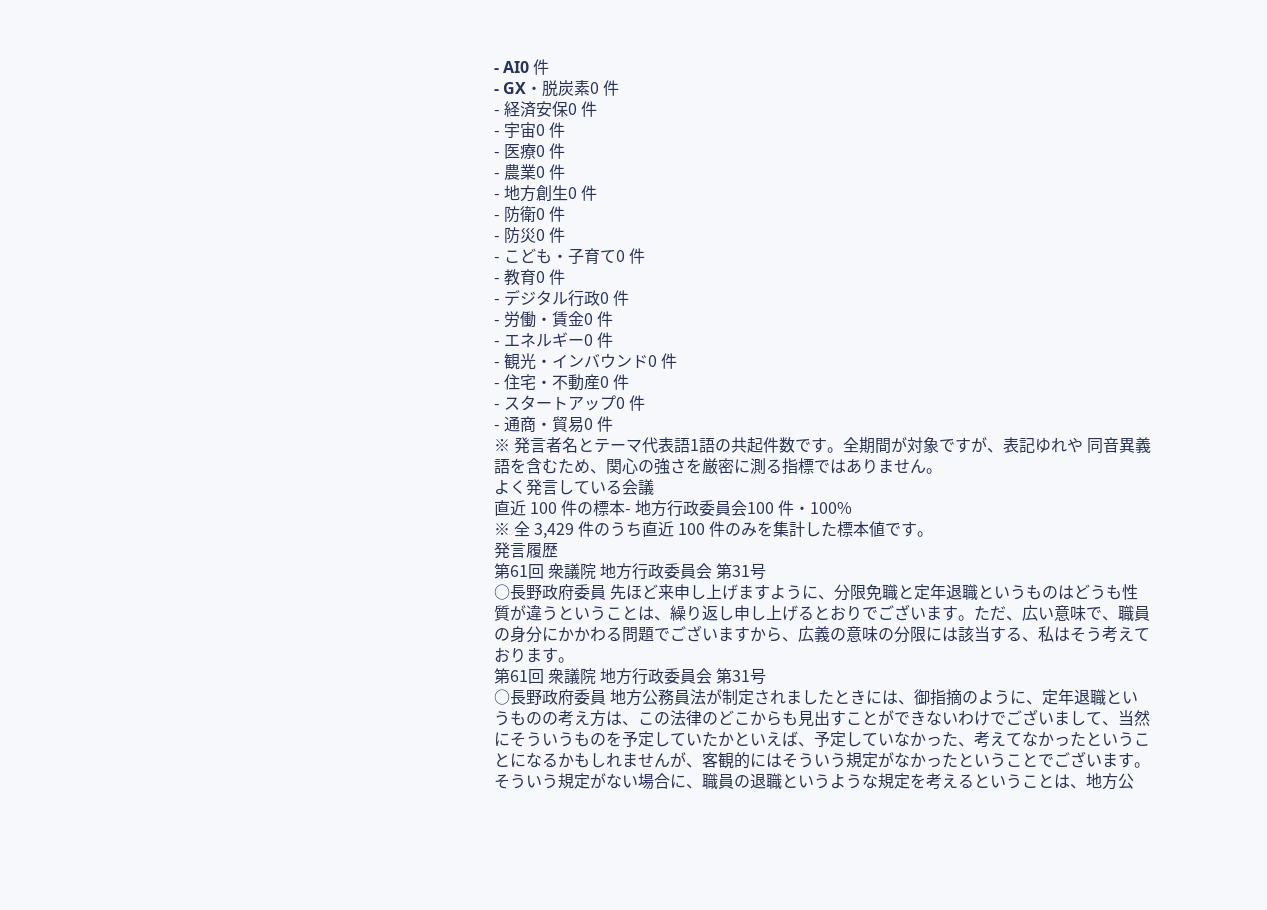- AI0 件
- GX・脱炭素0 件
- 経済安保0 件
- 宇宙0 件
- 医療0 件
- 農業0 件
- 地方創生0 件
- 防衛0 件
- 防災0 件
- こども・子育て0 件
- 教育0 件
- デジタル行政0 件
- 労働・賃金0 件
- エネルギー0 件
- 観光・インバウンド0 件
- 住宅・不動産0 件
- スタートアップ0 件
- 通商・貿易0 件
※ 発言者名とテーマ代表語1語の共起件数です。全期間が対象ですが、表記ゆれや 同音異義語を含むため、関心の強さを厳密に測る指標ではありません。
よく発言している会議
直近 100 件の標本- 地方行政委員会100 件・100%
※ 全 3,429 件のうち直近 100 件のみを集計した標本値です。
発言履歴
第61回 衆議院 地方行政委員会 第31号
○長野政府委員 先ほど来申し上げますように、分限免職と定年退職というものはどうも性質が違うということは、繰り返し申し上げるとおりでございます。ただ、広い意味で、職員の身分にかかわる問題でございますから、広義の意味の分限には該当する、私はそう考えております。
第61回 衆議院 地方行政委員会 第31号
○長野政府委員 地方公務員法が制定されましたときには、御指摘のように、定年退職というものの考え方は、この法律のどこからも見出すことができないわけでございまして、当然にそういうものを予定していたかといえば、予定していなかった、考えてなかったということになるかもしれませんが、客観的にはそういう規定がなかったということでございます。 そういう規定がない場合に、職員の退職というような規定を考えるということは、地方公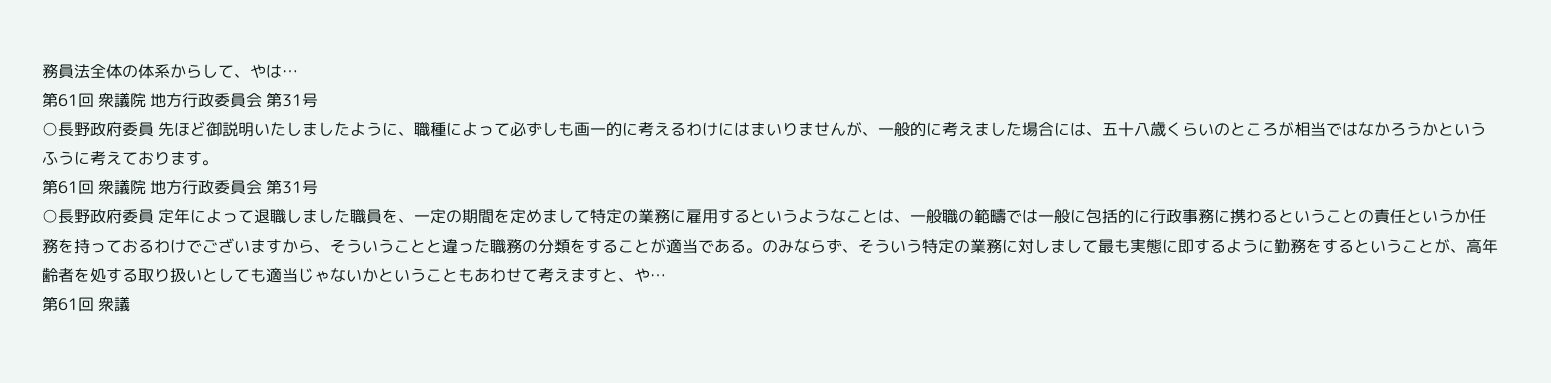務員法全体の体系からして、やは…
第61回 衆議院 地方行政委員会 第31号
○長野政府委員 先ほど御説明いたしましたように、職種によって必ずしも画一的に考えるわけにはまいりませんが、一般的に考えました場合には、五十八歳くらいのところが相当ではなかろうかというふうに考えております。
第61回 衆議院 地方行政委員会 第31号
○長野政府委員 定年によって退職しました職員を、一定の期間を定めまして特定の業務に雇用するというようなことは、一般職の範疇では一般に包括的に行政事務に携わるということの責任というか任務を持っておるわけでございますから、そういうことと違った職務の分類をすることが適当である。のみならず、そういう特定の業務に対しまして最も実態に即するように勤務をするということが、高年齢者を処する取り扱いとしても適当じゃないかということもあわせて考えますと、や…
第61回 衆議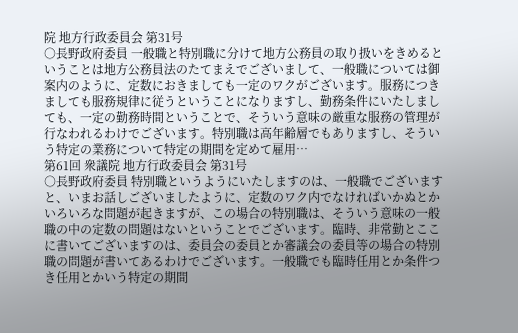院 地方行政委員会 第31号
○長野政府委員 一般職と特別職に分けて地方公務員の取り扱いをきめるということは地方公務員法のたてまえでございまして、一般職については御案内のように、定数におきましても一定のワクがございます。服務につきましても服務規律に従うということになりますし、勤務条件にいたしましても、一定の勤務時間ということで、そういう意味の厳重な服務の管理が行なわれるわけでございます。特別職は高年齢層でもありますし、そういう特定の業務について特定の期間を定めて雇用…
第61回 衆議院 地方行政委員会 第31号
○長野政府委員 特別職というようにいたしますのは、一般職でございますと、いまお話しございましたように、定数のワク内でなければいかぬとかいろいろな問題が起きますが、この場合の特別職は、そういう意味の一般職の中の定数の問題はないということでございます。臨時、非常勤とここに書いてございますのは、委員会の委員とか審議会の委員等の場合の特別職の問題が書いてあるわけでございます。一般職でも臨時任用とか条件つき任用とかいう特定の期間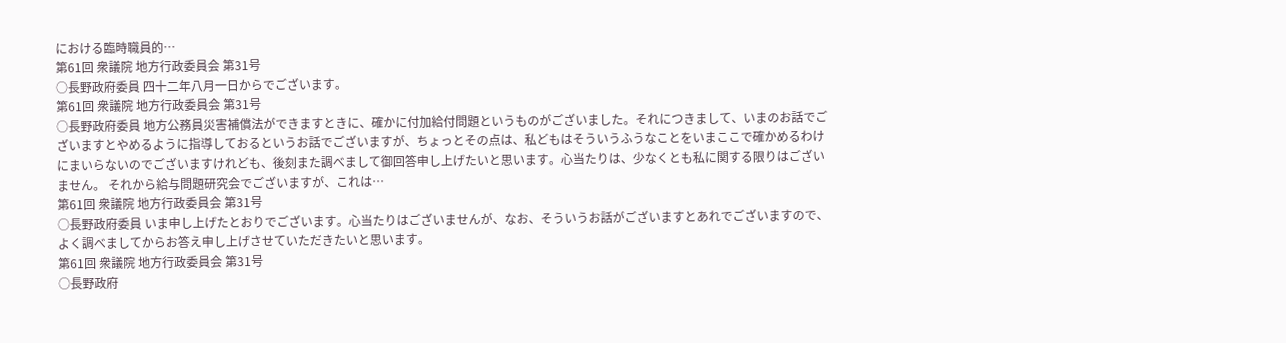における臨時職員的…
第61回 衆議院 地方行政委員会 第31号
○長野政府委員 四十二年八月一日からでございます。
第61回 衆議院 地方行政委員会 第31号
○長野政府委員 地方公務員災害補償法ができますときに、確かに付加給付問題というものがございました。それにつきまして、いまのお話でございますとやめるように指導しておるというお話でございますが、ちょっとその点は、私どもはそういうふうなことをいまここで確かめるわけにまいらないのでございますけれども、後刻また調べまして御回答申し上げたいと思います。心当たりは、少なくとも私に関する限りはございません。 それから給与問題研究会でございますが、これは…
第61回 衆議院 地方行政委員会 第31号
○長野政府委員 いま申し上げたとおりでございます。心当たりはございませんが、なお、そういうお話がございますとあれでございますので、よく調べましてからお答え申し上げさせていただきたいと思います。
第61回 衆議院 地方行政委員会 第31号
○長野政府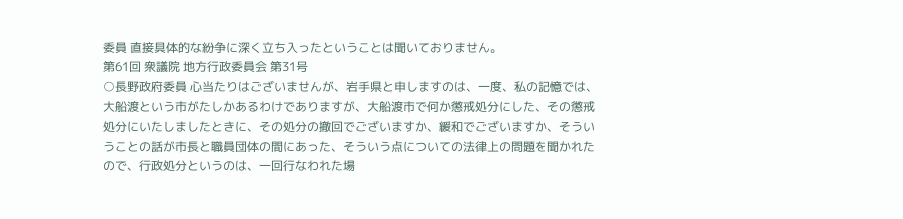委員 直接具体的な紛争に深く立ち入ったということは聞いておりません。
第61回 衆議院 地方行政委員会 第31号
○長野政府委員 心当たりはございませんが、岩手県と申しますのは、一度、私の記憶では、大船渡という市がたしかあるわけでありますが、大船渡市で何か懲戒処分にした、その懲戒処分にいたしましたときに、その処分の撤回でございますか、緩和でございますか、そういうことの話が市長と職員団体の間にあった、そういう点についての法律上の問題を聞かれたので、行政処分というのは、一回行なわれた場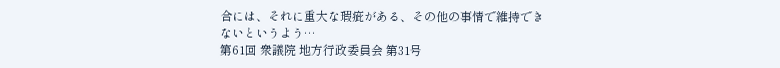合には、それに重大な瑕疵がある、その他の事情で維持できないというよう…
第61回 衆議院 地方行政委員会 第31号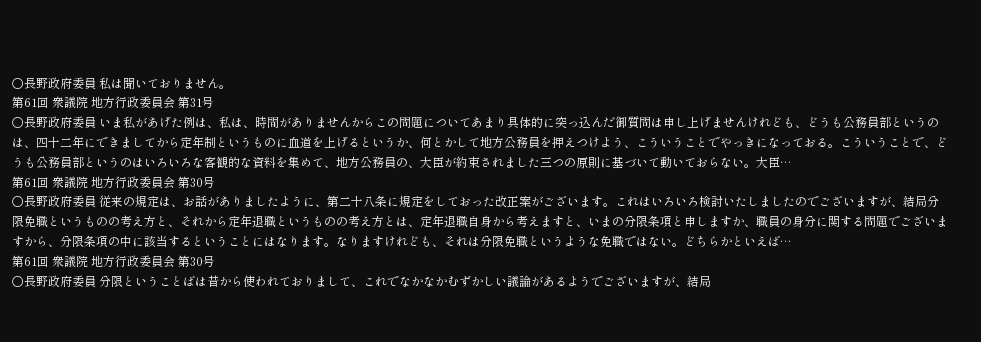○長野政府委員 私は聞いておりません。
第61回 衆議院 地方行政委員会 第31号
○長野政府委員 いま私があげた例は、私は、時間がありませんからこの問題についてあまり具体的に突っ込んだ御質問は申し上げませんけれども、どうも公務員部というのは、四十二年にできましてから定年制というものに血道を上げるというか、何とかして地方公務員を押えつけよう、こういうことでやっきになっておる。こういうことで、どうも公務員部というのはいろいろな客観的な資料を集めて、地方公務員の、大臣が約束されました三つの原則に基づいて動いておらない。大臣…
第61回 衆議院 地方行政委員会 第30号
○長野政府委員 従来の規定は、お話がありましたように、第二十八条に規定をしておった改正案がございます。これはいろいろ検討いたしましたのでございますが、結局分限免職というものの考え方と、それから定年退職というものの考え方とは、定年退職自身から考えますと、いまの分限条項と申しますか、職員の身分に関する問題でございますから、分限条項の中に該当するということにはなります。なりますけれども、それは分限免職というような免職ではない。どちらかといえば…
第61回 衆議院 地方行政委員会 第30号
○長野政府委員 分限ということばは昔から使われておりまして、これでなかなかむずかしい議論があるようでございますが、結局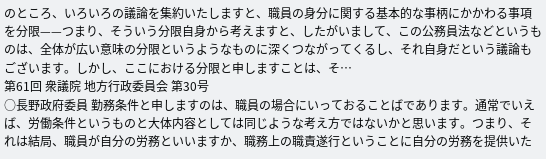のところ、いろいろの議論を集約いたしますと、職員の身分に関する基本的な事柄にかかわる事項を分限——つまり、そういう分限自身から考えますと、したがいまして、この公務員法などというものは、全体が広い意味の分限というようなものに深くつながってくるし、それ自身だという議論もございます。しかし、ここにおける分限と申しますことは、そ…
第61回 衆議院 地方行政委員会 第30号
○長野政府委員 勤務条件と申しますのは、職員の場合にいっておることばであります。通常でいえば、労働条件というものと大体内容としては同じような考え方ではないかと思います。つまり、それは結局、職員が自分の労務といいますか、職務上の職責遂行ということに自分の労務を提供いた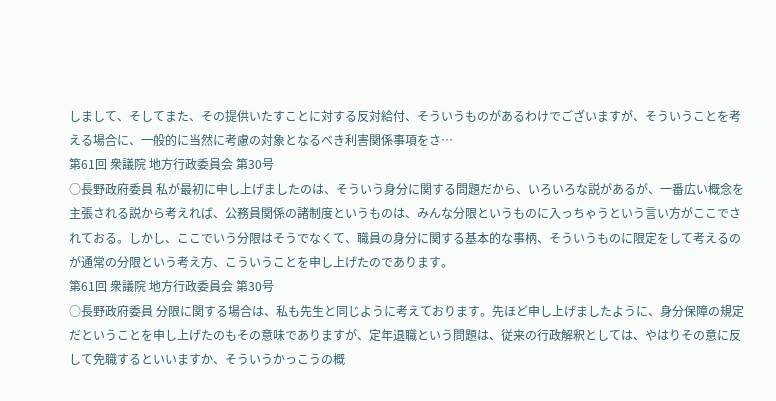しまして、そしてまた、その提供いたすことに対する反対給付、そういうものがあるわけでございますが、そういうことを考える場合に、一般的に当然に考慮の対象となるべき利害関係事項をさ…
第61回 衆議院 地方行政委員会 第30号
○長野政府委員 私が最初に申し上げましたのは、そういう身分に関する問題だから、いろいろな説があるが、一番広い概念を主張される説から考えれば、公務員関係の諸制度というものは、みんな分限というものに入っちゃうという言い方がここでされておる。しかし、ここでいう分限はそうでなくて、職員の身分に関する基本的な事柄、そういうものに限定をして考えるのが通常の分限という考え方、こういうことを申し上げたのであります。
第61回 衆議院 地方行政委員会 第30号
○長野政府委員 分限に関する場合は、私も先生と同じように考えております。先ほど申し上げましたように、身分保障の規定だということを申し上げたのもその意味でありますが、定年退職という問題は、従来の行政解釈としては、やはりその意に反して免職するといいますか、そういうかっこうの概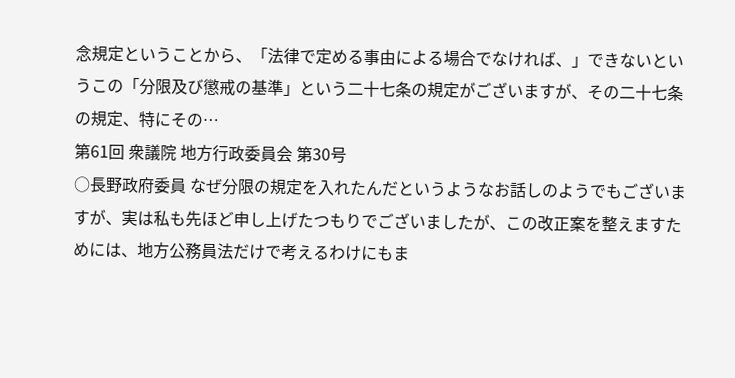念規定ということから、「法律で定める事由による場合でなければ、」できないというこの「分限及び懲戒の基準」という二十七条の規定がございますが、その二十七条の規定、特にその…
第61回 衆議院 地方行政委員会 第30号
○長野政府委員 なぜ分限の規定を入れたんだというようなお話しのようでもございますが、実は私も先ほど申し上げたつもりでございましたが、この改正案を整えますためには、地方公務員法だけで考えるわけにもま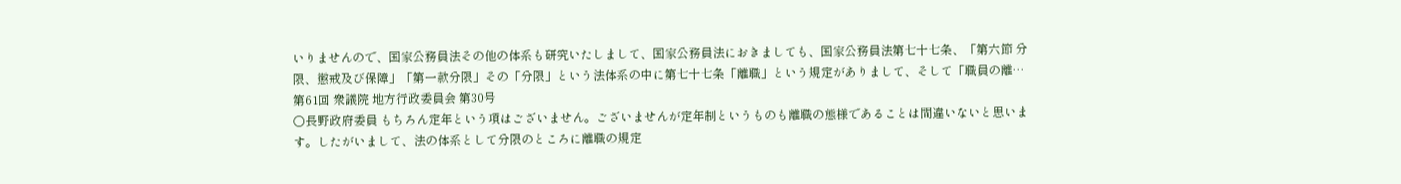いりませんので、国家公務員法その他の体系も研究いたしまして、国家公務員法におきましても、国家公務員法第七十七条、「第六節 分限、懲戒及び保障」「第一款分限」その「分限」という法体系の中に第七十七条「離職」という規定がありまして、そして「職員の離…
第61回 衆議院 地方行政委員会 第30号
○長野政府委員 もちろん定年という項はございません。ございませんが定年制というものも離職の態様であることは間違いないと思います。したがいまして、法の体系として分限のところに離職の規定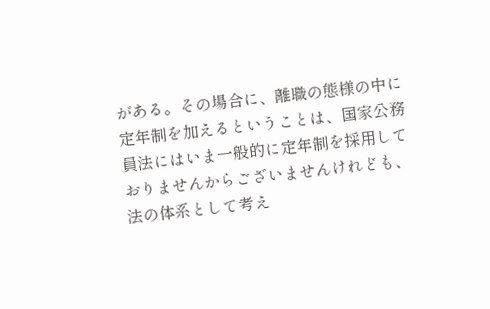がある。その場合に、離職の態様の中に定年制を加えるということは、国家公務員法にはいま一般的に定年制を採用しておりませんからございませんけれども、法の体系として考え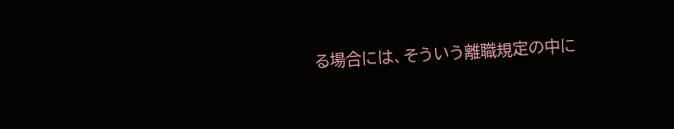る場合には、そういう離職規定の中に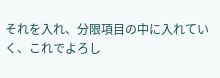それを入れ、分限項目の中に入れていく、これでよろし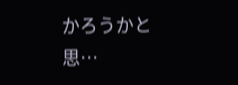かろうかと思…